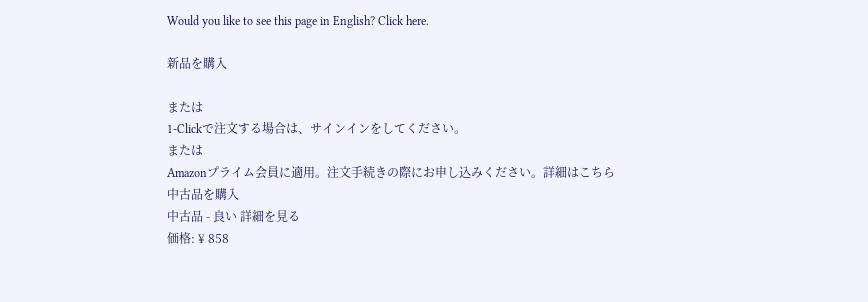Would you like to see this page in English? Click here.

新品を購入

または
1-Clickで注文する場合は、サインインをしてください。
または
Amazonプライム会員に適用。注文手続きの際にお申し込みください。詳細はこちら
中古品を購入
中古品 - 良い 詳細を見る
価格: ¥ 858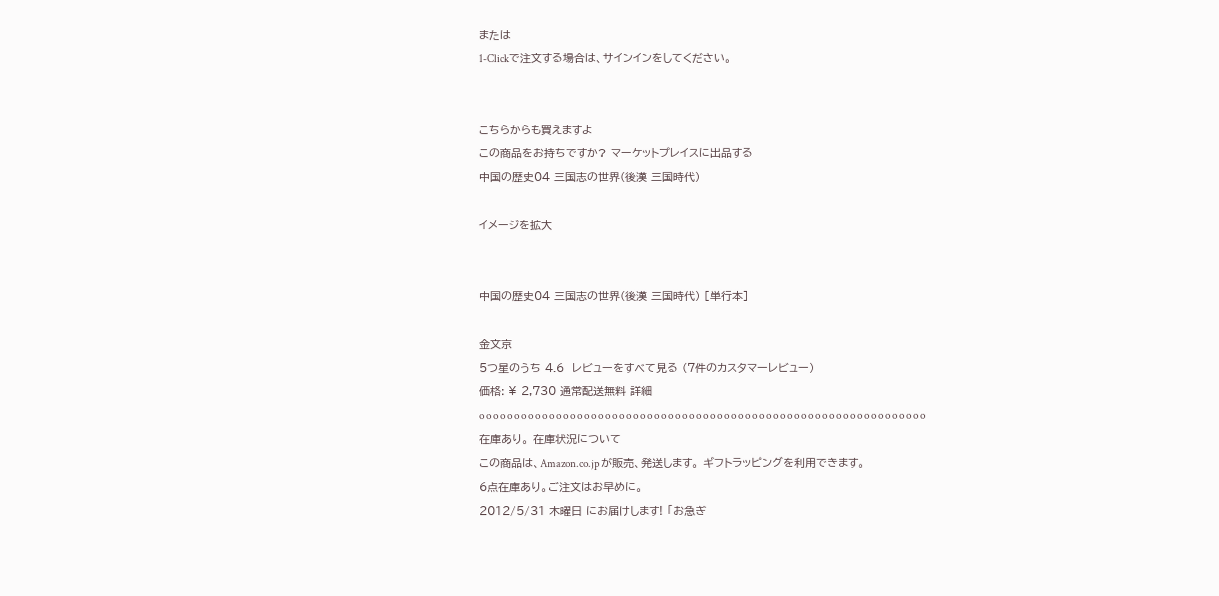または
1-Clickで注文する場合は、サインインをしてください。


こちらからも買えますよ
この商品をお持ちですか? マーケットプレイスに出品する
中国の歴史04 三国志の世界(後漢 三国時代)

イメージを拡大


中国の歴史04 三国志の世界(後漢 三国時代) [単行本]

金文京
5つ星のうち 4.6  レビューをすべて見る (7件のカスタマーレビュー)
価格: ¥ 2,730 通常配送無料 詳細
o o o o o o o o o o o o o o o o o o o o o o o o o o o o o o o o o o o o o o o o o o o o o o o o o o o o o o o o o o o o o o o o
在庫あり。 在庫状況について
この商品は、Amazon.co.jp が販売、発送します。 ギフトラッピングを利用できます。
6点在庫あり。ご注文はお早めに。
2012/5/31 木曜日 にお届けします! 「お急ぎ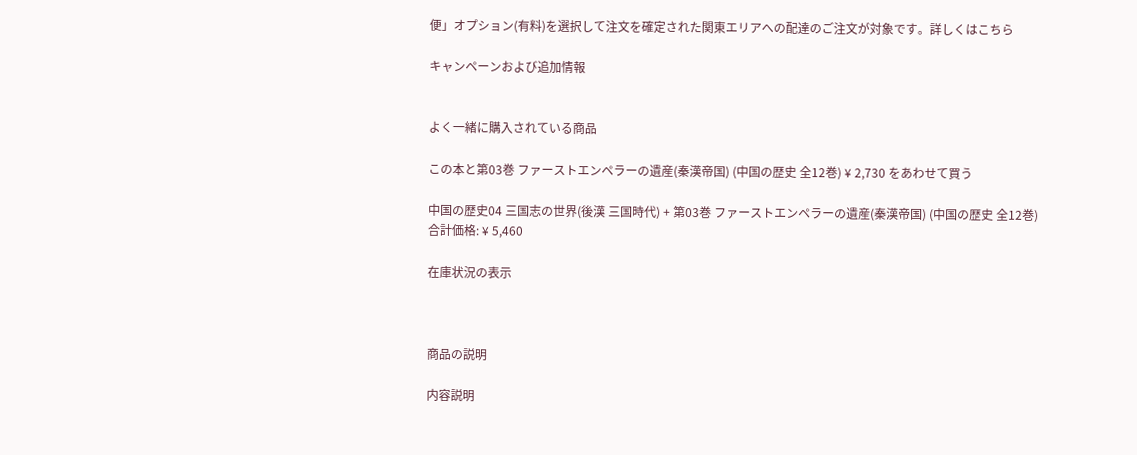便」オプション(有料)を選択して注文を確定された関東エリアへの配達のご注文が対象です。詳しくはこちら

キャンペーンおよび追加情報


よく一緒に購入されている商品

この本と第03巻 ファーストエンペラーの遺産(秦漢帝国) (中国の歴史 全12巻) ¥ 2,730 をあわせて買う

中国の歴史04 三国志の世界(後漢 三国時代) + 第03巻 ファーストエンペラーの遺産(秦漢帝国) (中国の歴史 全12巻)
合計価格: ¥ 5,460

在庫状況の表示



商品の説明

内容説明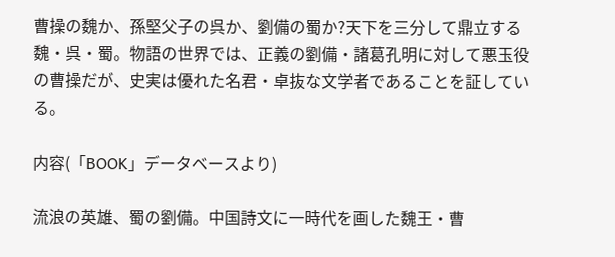曹操の魏か、孫堅父子の呉か、劉備の蜀か?天下を三分して鼎立する魏・呉・蜀。物語の世界では、正義の劉備・諸葛孔明に対して悪玉役の曹操だが、史実は優れた名君・卓抜な文学者であることを証している。

内容(「BOOK」データベースより)

流浪の英雄、蜀の劉備。中国詩文に一時代を画した魏王・曹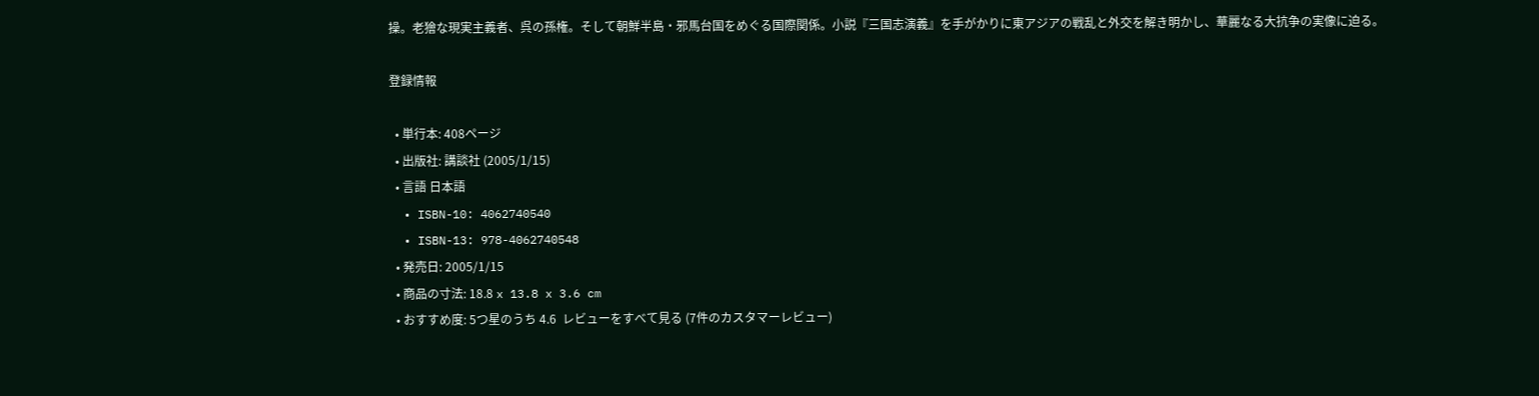操。老獪な現実主義者、呉の孫権。そして朝鮮半島・邪馬台国をめぐる国際関係。小説『三国志演義』を手がかりに東アジアの戦乱と外交を解き明かし、華麗なる大抗争の実像に迫る。

登録情報

  • 単行本: 408ページ
  • 出版社: 講談社 (2005/1/15)
  • 言語 日本語
  • ISBN-10: 4062740540
  • ISBN-13: 978-4062740548
  • 発売日: 2005/1/15
  • 商品の寸法: 18.8 x 13.8 x 3.6 cm
  • おすすめ度: 5つ星のうち 4.6  レビューをすべて見る (7件のカスタマーレビュー)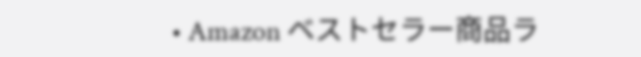• Amazon ベストセラー商品ラ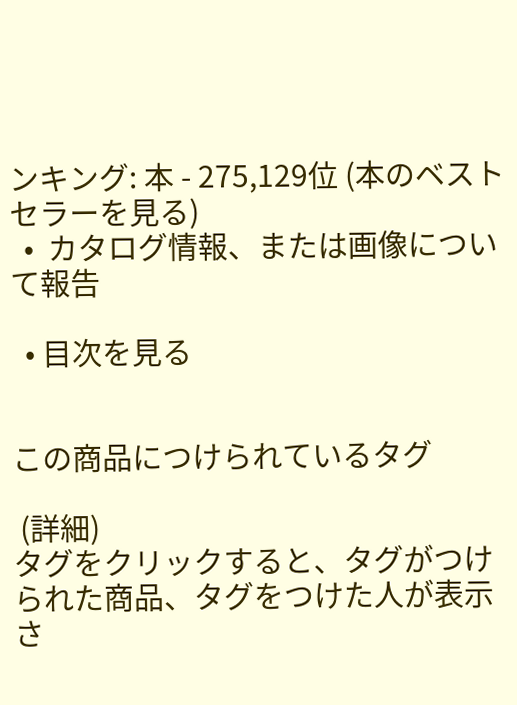ンキング: 本 - 275,129位 (本のベストセラーを見る)
  •  カタログ情報、または画像について報告

  • 目次を見る


この商品につけられているタグ

 (詳細)
タグをクリックすると、タグがつけられた商品、タグをつけた人が表示さ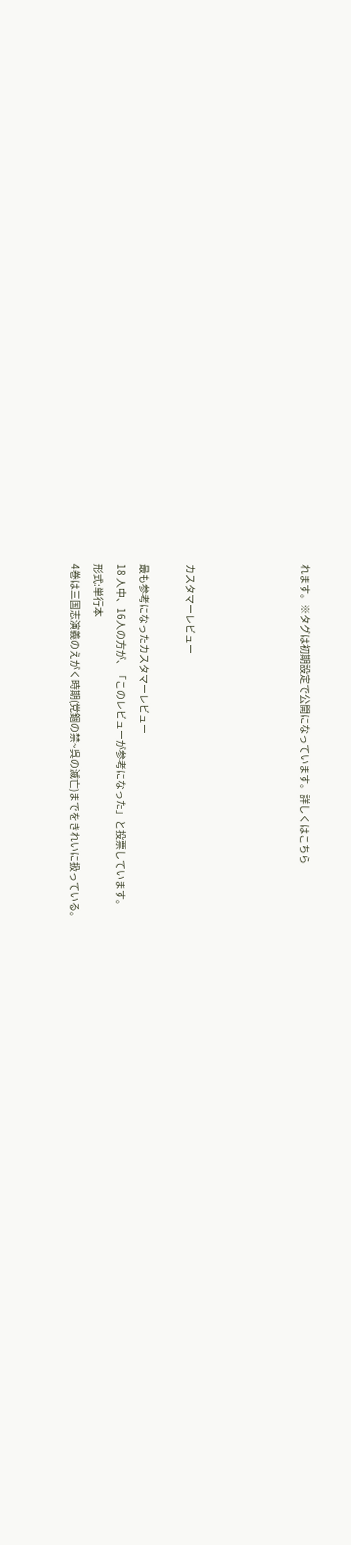れます。※タグは初期設定で公開になっています。詳しくはこちら




カスタマーレビュー

最も参考になったカスタマーレビュー
18 人中、16人の方が、「このレビューが参考になった」と投票しています。
形式:単行本
4巻は三国志演義のえがく時期(党錮の禁~呉の滅亡)までをきれいに扱っている。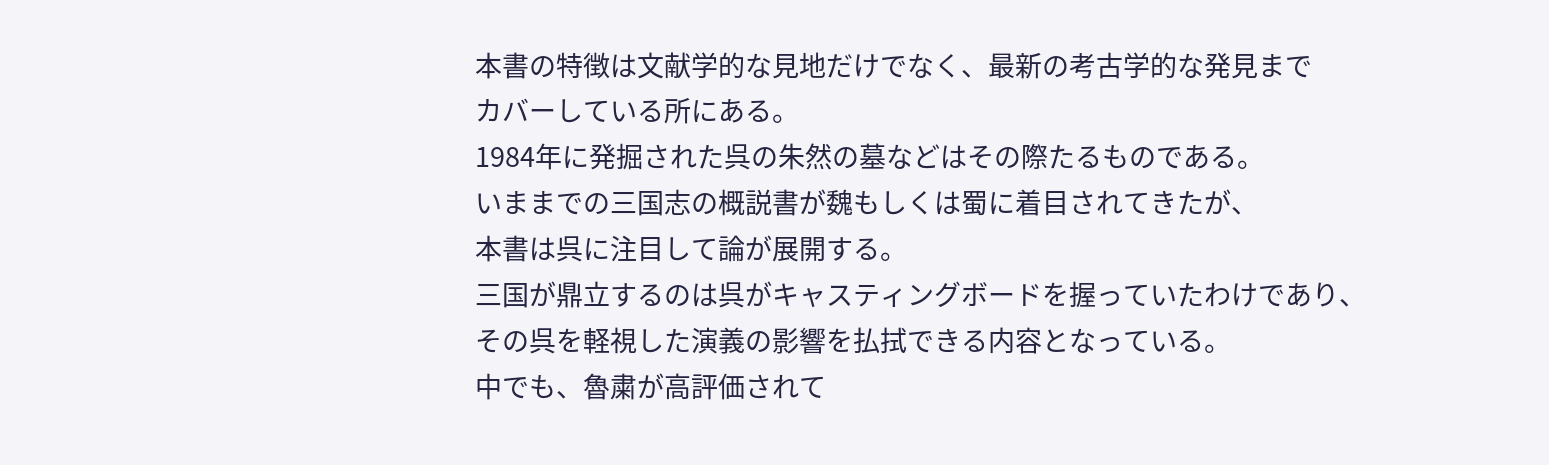本書の特徴は文献学的な見地だけでなく、最新の考古学的な発見まで
カバーしている所にある。
1984年に発掘された呉の朱然の墓などはその際たるものである。
いままでの三国志の概説書が魏もしくは蜀に着目されてきたが、
本書は呉に注目して論が展開する。
三国が鼎立するのは呉がキャスティングボードを握っていたわけであり、
その呉を軽視した演義の影響を払拭できる内容となっている。
中でも、魯粛が高評価されて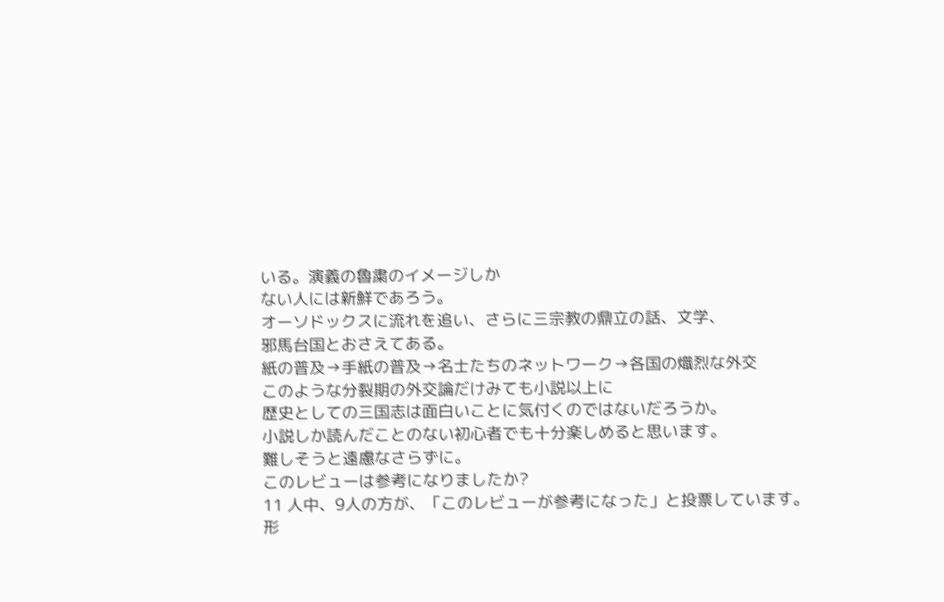いる。演義の魯粛のイメージしか
ない人には新鮮であろう。
オーソドックスに流れを追い、さらに三宗教の鼎立の話、文学、
邪馬台国とおさえてある。
紙の普及→手紙の普及→名士たちのネットワーク→各国の熾烈な外交
このような分裂期の外交論だけみても小説以上に
歴史としての三国志は面白いことに気付くのではないだろうか。
小説しか読んだことのない初心者でも十分楽しめると思います。
難しそうと遠慮なさらずに。
このレビューは参考になりましたか?
11 人中、9人の方が、「このレビューが参考になった」と投票しています。
形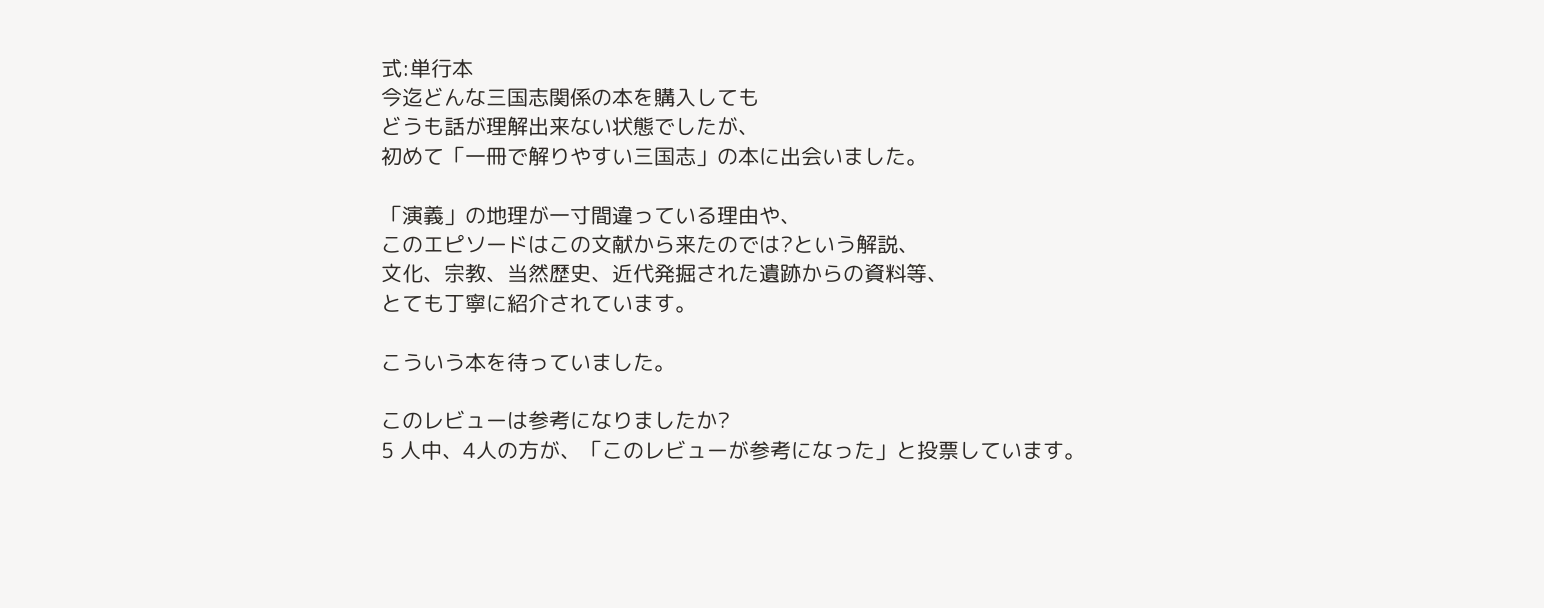式:単行本
今迄どんな三国志関係の本を購入しても
どうも話が理解出来ない状態でしたが、
初めて「一冊で解りやすい三国志」の本に出会いました。

「演義」の地理が一寸間違っている理由や、
このエピソードはこの文献から来たのでは?という解説、
文化、宗教、当然歴史、近代発掘された遺跡からの資料等、
とても丁寧に紹介されています。

こういう本を待っていました。

このレビューは参考になりましたか?
5 人中、4人の方が、「このレビューが参考になった」と投票しています。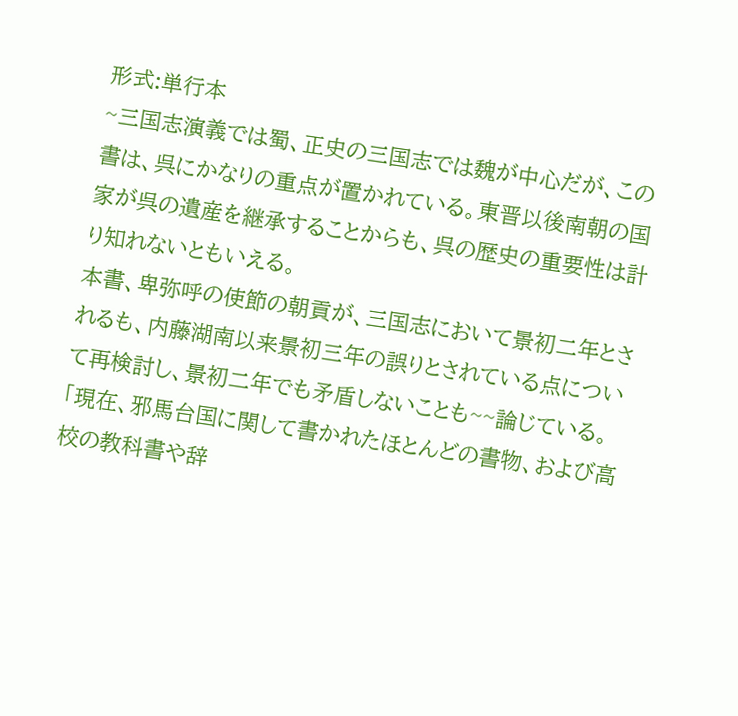形式:単行本
~三国志演義では蜀、正史の三国志では魏が中心だが、この書は、呉にかなりの重点が置かれている。東晋以後南朝の国家が呉の遺産を継承することからも、呉の歴史の重要性は計り知れないともいえる。
本書、卑弥呼の使節の朝貢が、三国志において景初二年とされるも、内藤湖南以来景初三年の誤りとされている点について再検討し、景初二年でも矛盾しないことも~~論じている。「現在、邪馬台国に関して書かれたほとんどの書物、および高校の教科書や辞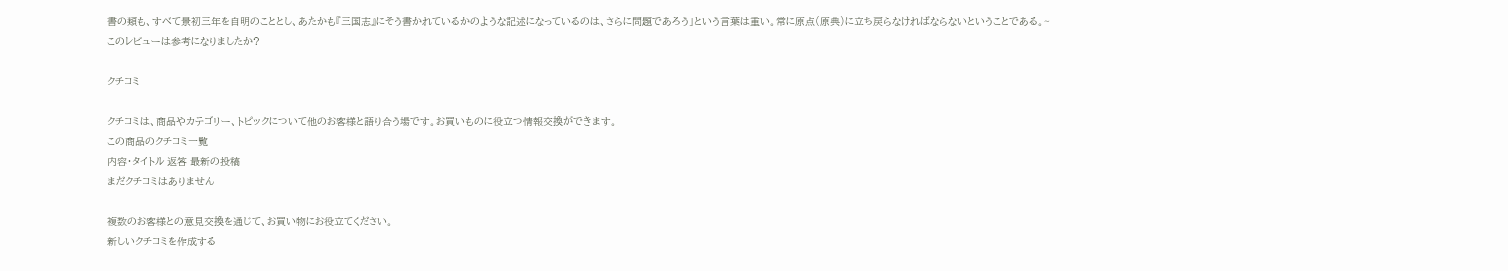書の類も、すべて景初三年を自明のこととし、あたかも『三国志』にそう書かれているかのような記述になっているのは、さらに問題であろう」という言葉は重い。常に原点(原典)に立ち戻らなければならないということである。~
このレビューは参考になりましたか?

クチコミ

クチコミは、商品やカテゴリー、トピックについて他のお客様と語り合う場です。お買いものに役立つ情報交換ができます。
この商品のクチコミ一覧
内容・タイトル 返答 最新の投稿
まだクチコミはありません

複数のお客様との意見交換を通じて、お買い物にお役立てください。
新しいクチコミを作成する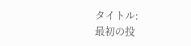タイトル:
最初の投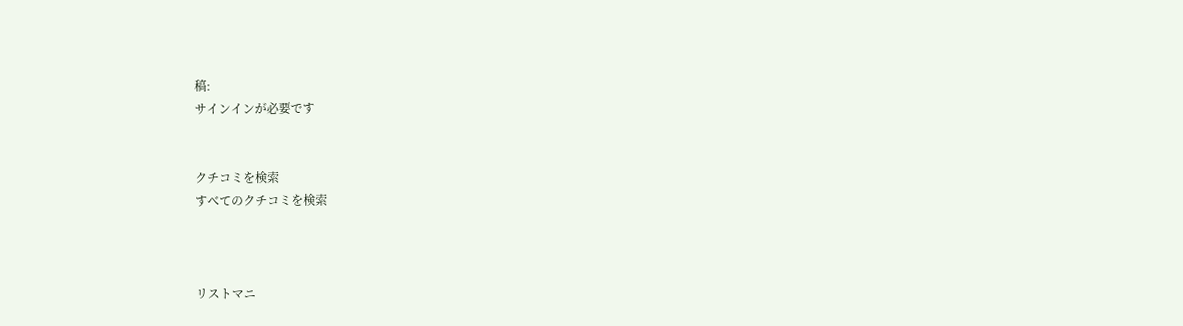稿:
サインインが必要です


クチコミを検索
すべてのクチコミを検索



リストマニ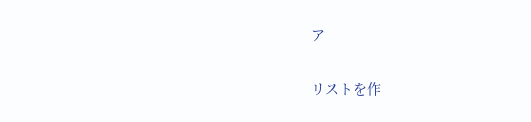ア

リストを作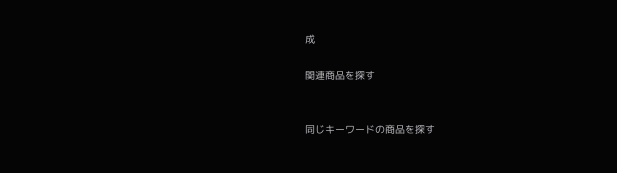成

関連商品を探す


同じキーワードの商品を探す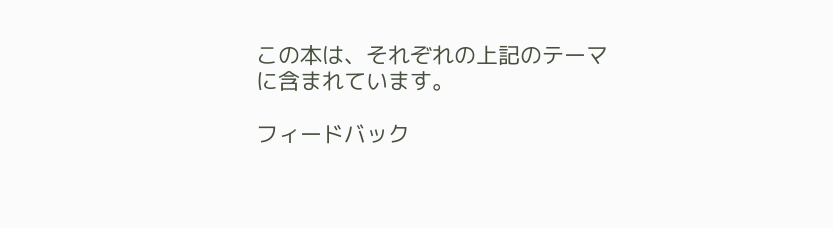この本は、それぞれの上記のテーマに含まれています。

フィードバック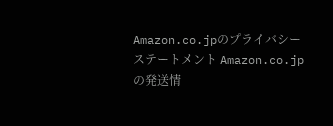Amazon.co.jpのプライバシー ステートメント Amazon.co.jpの発送情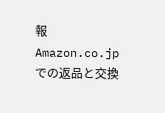報 Amazon.co.jpでの返品と交換